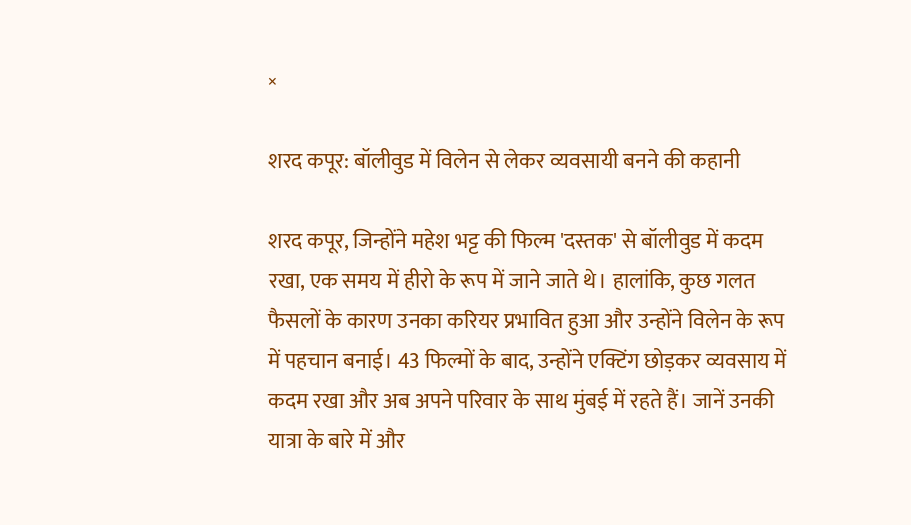×

शरद कपूर: बॉलीवुड में विलेन से लेकर व्यवसायी बनने की कहानी

शरद कपूर, जिन्होंने महेश भट्ट की फिल्म 'दस्तक' से बॉलीवुड में कदम रखा, एक समय में हीरो के रूप में जाने जाते थे। हालांकि, कुछ गलत फैसलों के कारण उनका करियर प्रभावित हुआ और उन्होंने विलेन के रूप में पहचान बनाई। 43 फिल्मों के बाद, उन्होंने एक्टिंग छोड़कर व्यवसाय में कदम रखा और अब अपने परिवार के साथ मुंबई में रहते हैं। जानें उनकी यात्रा के बारे में और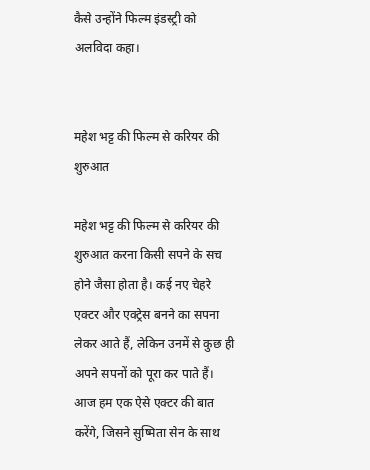कैसे उन्होंने फिल्म इंडस्ट्री को अलविदा कहा।


महेश भट्ट की फिल्म से करियर की शुरुआत

महेश भट्ट की फिल्म से करियर की शुरुआत करना किसी सपने के सच होने जैसा होता है। कई नए चेहरे एक्टर और एक्ट्रेस बनने का सपना लेकर आते हैं, लेकिन उनमें से कुछ ही अपने सपनों को पूरा कर पाते हैं। आज हम एक ऐसे एक्टर की बात करेंगे, जिसने सुष्मिता सेन के साथ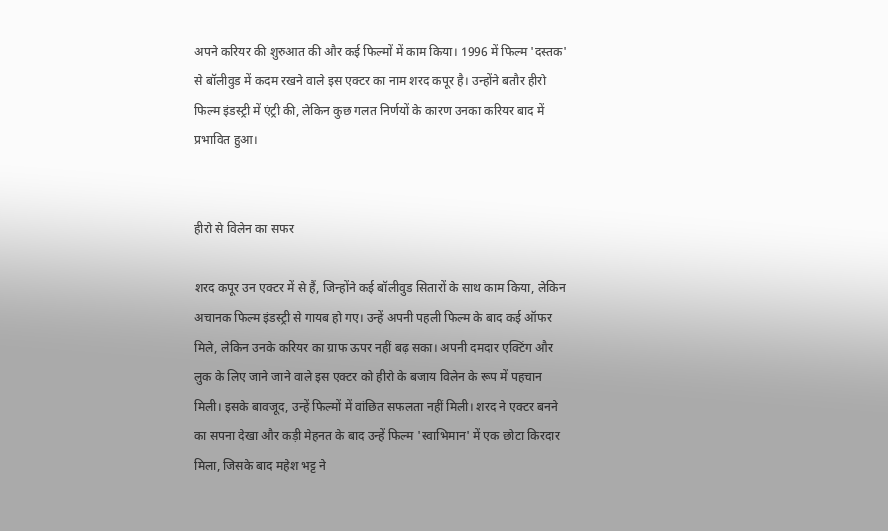अपने करियर की शुरुआत की और कई फिल्मों में काम किया। 1996 में फिल्म 'दस्तक' से बॉलीवुड में कदम रखने वाले इस एक्टर का नाम शरद कपूर है। उन्होंने बतौर हीरो फिल्म इंडस्ट्री में एंट्री की, लेकिन कुछ गलत निर्णयों के कारण उनका करियर बाद में प्रभावित हुआ।


हीरो से विलेन का सफर

शरद कपूर उन एक्टर में से हैं, जिन्होंने कई बॉलीवुड सितारों के साथ काम किया, लेकिन अचानक फिल्म इंडस्ट्री से गायब हो गए। उन्हें अपनी पहली फिल्म के बाद कई ऑफर मिले, लेकिन उनके करियर का ग्राफ ऊपर नहीं बढ़ सका। अपनी दमदार एक्टिंग और लुक के लिए जाने जाने वाले इस एक्टर को हीरो के बजाय विलेन के रूप में पहचान मिली। इसके बावजूद, उन्हें फिल्मों में वांछित सफलता नहीं मिली। शरद ने एक्टर बनने का सपना देखा और कड़ी मेहनत के बाद उन्हें फिल्म 'स्वाभिमान' में एक छोटा किरदार मिला, जिसके बाद महेश भट्ट ने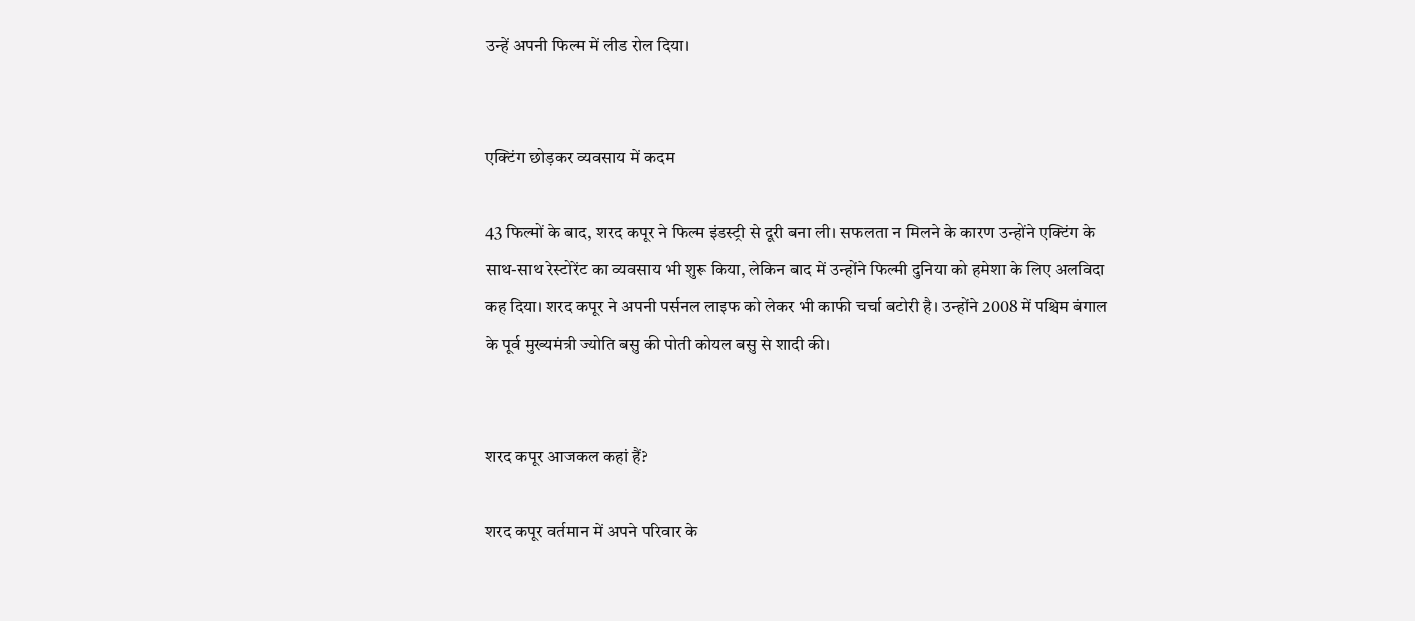उन्हें अपनी फिल्म में लीड रोल दिया।


एक्टिंग छोड़कर व्यवसाय में कदम

43 फिल्मों के बाद, शरद कपूर ने फिल्म इंडस्ट्री से दूरी बना ली। सफलता न मिलने के कारण उन्होंने एक्टिंग के साथ-साथ रेस्टोरेंट का व्यवसाय भी शुरू किया, लेकिन बाद में उन्होंने फिल्मी दुनिया को हमेशा के लिए अलविदा कह दिया। शरद कपूर ने अपनी पर्सनल लाइफ को लेकर भी काफी चर्चा बटोरी है। उन्होंने 2008 में पश्चिम बंगाल के पूर्व मुख्यमंत्री ज्योति बसु की पोती कोयल बसु से शादी की।


शरद कपूर आजकल कहां हैं?

शरद कपूर वर्तमान में अपने परिवार के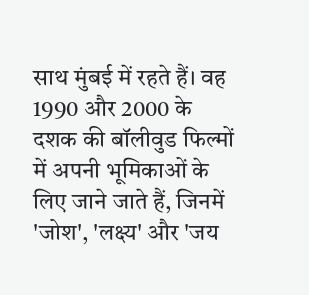साथ मुंबई में रहते हैं। वह 1990 और 2000 के दशक की बॉलीवुड फिल्मों में अपनी भूमिकाओं के लिए जाने जाते हैं, जिनमें 'जोश', 'लक्ष्य' और 'जय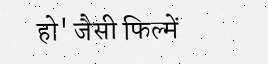हो' जैसी फिल्में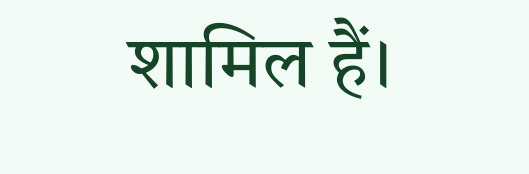शामिल हैं।